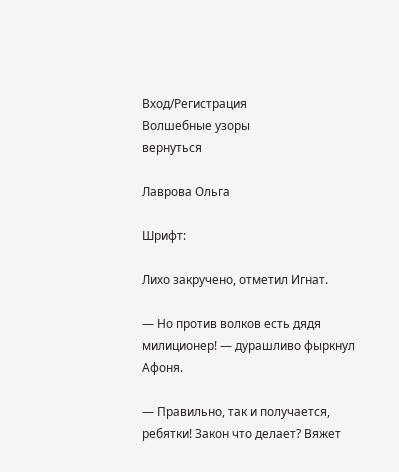Вход/Регистрация
Волшебные узоры
вернуться

Лаврова Ольга

Шрифт:

Лихо закручено, отметил Игнат.

— Но против волков есть дядя милиционер! — дурашливо фыркнул Афоня.

— Правильно, так и получается, ребятки! Закон что делает? Вяжет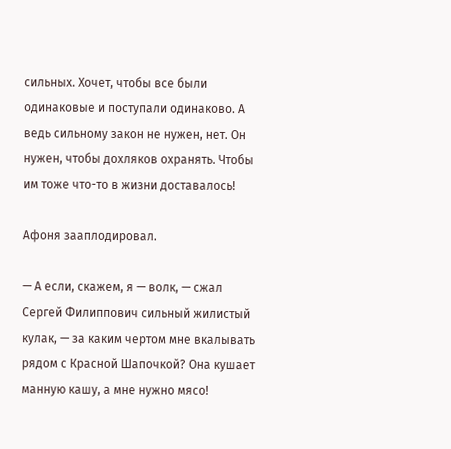сильных. Хочет, чтобы все были одинаковые и поступали одинаково. А ведь сильному закон не нужен, нет. Он нужен, чтобы дохляков охранять. Чтобы им тоже что-то в жизни доставалось!

Афоня зааплодировал.

— А если, скажем, я — волк, — сжал Сергей Филиппович сильный жилистый кулак, — за каким чертом мне вкалывать рядом с Красной Шапочкой? Она кушает манную кашу, а мне нужно мясо!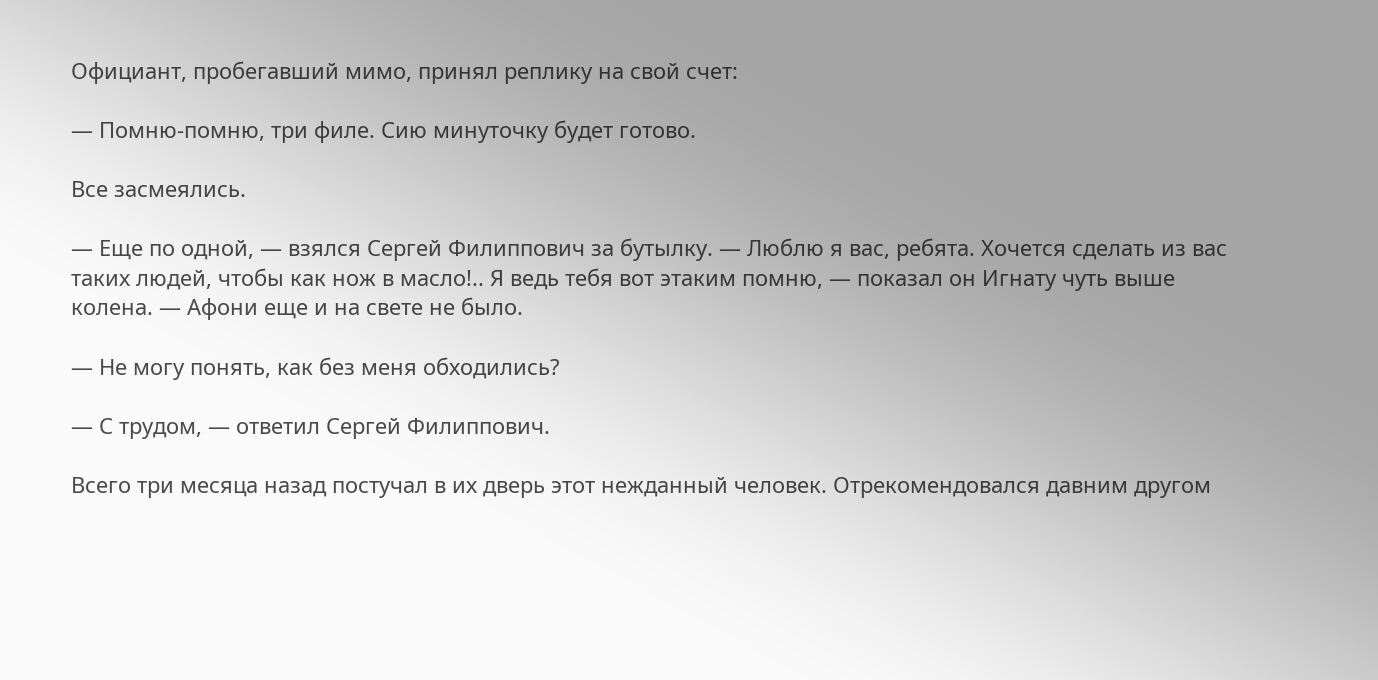Официант, пробегавший мимо, принял реплику на свой счет:

— Помню-помню, три филе. Сию минуточку будет готово.

Все засмеялись.

— Еще по одной, — взялся Сергей Филиппович за бутылку. — Люблю я вас, ребята. Хочется сделать из вас таких людей, чтобы как нож в масло!.. Я ведь тебя вот этаким помню, — показал он Игнату чуть выше колена. — Афони еще и на свете не было.

— Не могу понять, как без меня обходились?

— С трудом, — ответил Сергей Филиппович.

Всего три месяца назад постучал в их дверь этот нежданный человек. Отрекомендовался давним другом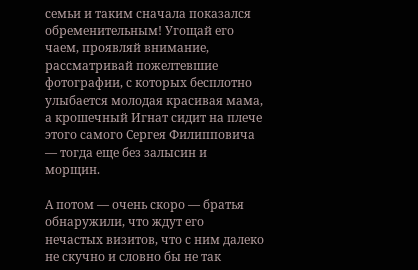семьи и таким сначала показался обременительным! Угощай его чаем, проявляй внимание, рассматривай пожелтевшие фотографии, с которых бесплотно улыбается молодая красивая мама, а крошечный Игнат сидит на плече этого самого Сергея Филипповича — тогда еще без залысин и морщин.

А потом — очень скоро — братья обнаружили, что ждут его нечастых визитов, что с ним далеко не скучно и словно бы не так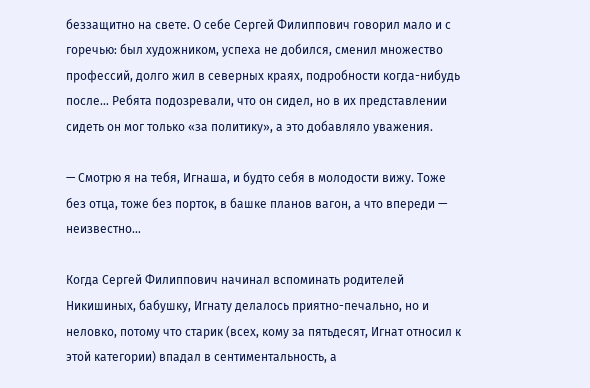беззащитно на свете. О себе Сергей Филиппович говорил мало и с горечью: был художником, успеха не добился, сменил множество профессий, долго жил в северных краях, подробности когда-нибудь после… Ребята подозревали, что он сидел, но в их представлении сидеть он мог только «за политику», а это добавляло уважения.

— Смотрю я на тебя, Игнаша, и будто себя в молодости вижу. Тоже без отца, тоже без порток, в башке планов вагон, а что впереди — неизвестно…

Когда Сергей Филиппович начинал вспоминать родителей Никишиных, бабушку, Игнату делалось приятно-печально, но и неловко, потому что старик (всех, кому за пятьдесят, Игнат относил к этой категории) впадал в сентиментальность, а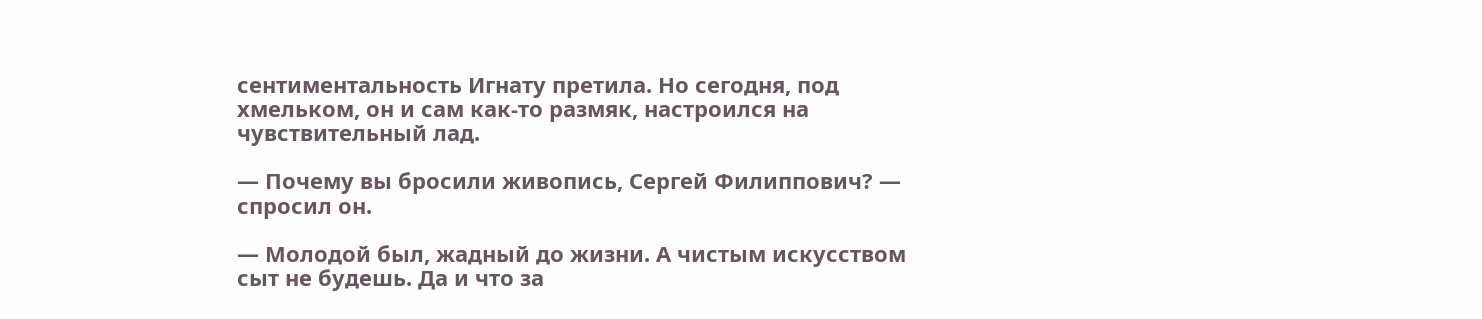сентиментальность Игнату претила. Но сегодня, под хмельком, он и сам как-то размяк, настроился на чувствительный лад.

— Почему вы бросили живопись, Сергей Филиппович? — спросил он.

— Молодой был, жадный до жизни. А чистым искусством сыт не будешь. Да и что за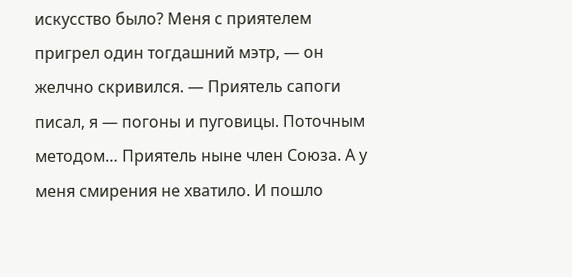искусство было? Меня с приятелем пригрел один тогдашний мэтр, — он желчно скривился. — Приятель сапоги писал, я — погоны и пуговицы. Поточным методом… Приятель ныне член Союза. А у меня смирения не хватило. И пошло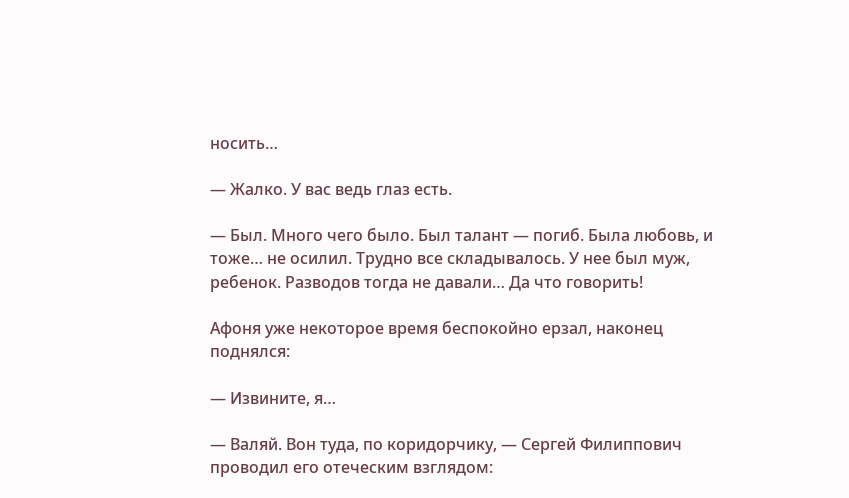носить…

— Жалко. У вас ведь глаз есть.

— Был. Много чего было. Был талант — погиб. Была любовь, и тоже… не осилил. Трудно все складывалось. У нее был муж, ребенок. Разводов тогда не давали… Да что говорить!

Афоня уже некоторое время беспокойно ерзал, наконец поднялся:

— Извините, я…

— Валяй. Вон туда, по коридорчику, — Сергей Филиппович проводил его отеческим взглядом: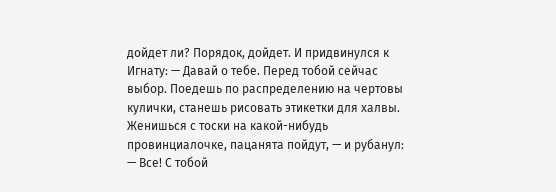дойдет ли? Порядок, дойдет. И придвинулся к Игнату: — Давай о тебе. Перед тобой сейчас выбор. Поедешь по распределению на чертовы кулички, станешь рисовать этикетки для халвы. Женишься с тоски на какой-нибудь провинциалочке, пацанята пойдут, — и рубанул: — Все! С тобой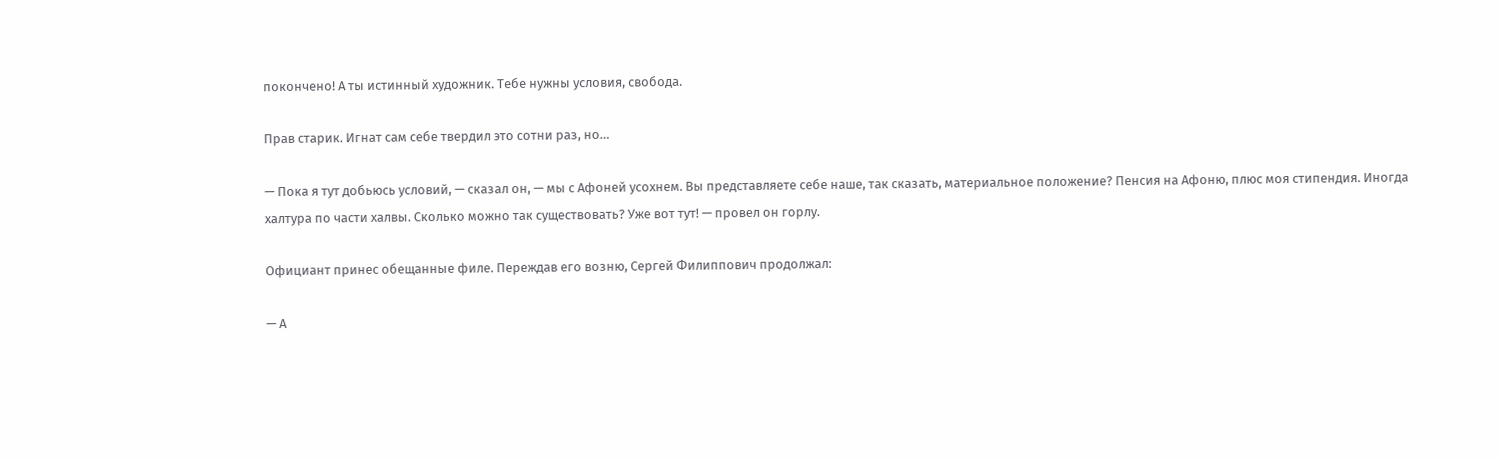покончено! А ты истинный художник. Тебе нужны условия, свобода.

Прав старик. Игнат сам себе твердил это сотни раз, но…

— Пока я тут добьюсь условий, — сказал он, — мы с Афоней усохнем. Вы представляете себе наше, так сказать, материальное положение? Пенсия на Афоню, плюс моя стипендия. Иногда халтура по части халвы. Сколько можно так существовать? Уже вот тут! — провел он горлу.

Официант принес обещанные филе. Переждав его возню, Сергей Филиппович продолжал:

— А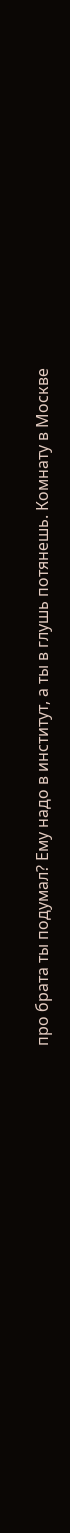про брата ты подумал? Ему надо в институт, а ты в глушь потянешь. Комнату в Москве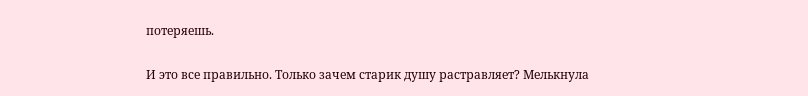потеряешь.

И это все правильно. Только зачем старик душу растравляет? Мелькнула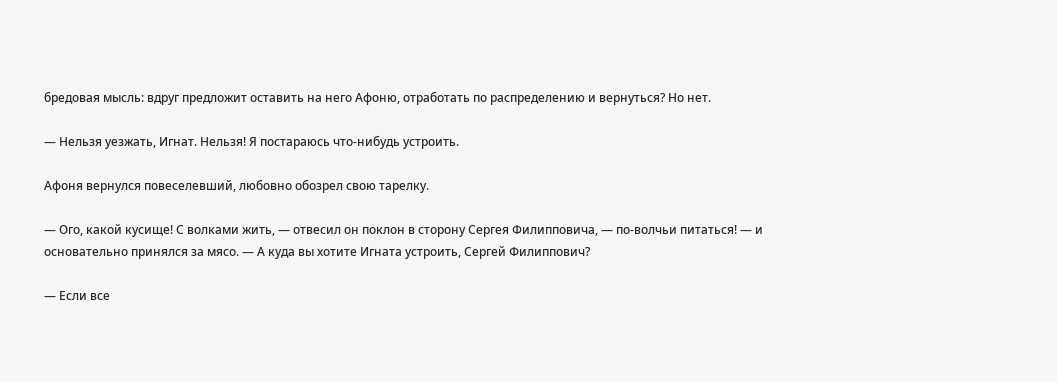бредовая мысль: вдруг предложит оставить на него Афоню, отработать по распределению и вернуться? Но нет.

— Нельзя уезжать, Игнат. Нельзя! Я постараюсь что-нибудь устроить.

Афоня вернулся повеселевший, любовно обозрел свою тарелку.

— Ого, какой кусище! С волками жить, — отвесил он поклон в сторону Сергея Филипповича, — по-волчьи питаться! — и основательно принялся за мясо. — А куда вы хотите Игната устроить, Сергей Филиппович?

— Если все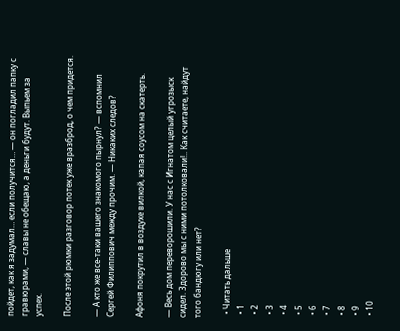пойдет, как я задумал… если получится… — он погладил папку с гравюрами, — славы не обещаю, а деньги будут. Выпьем за успех.

После этой рюмки разговор потек уже вразброд, о чем придется.

— А кто же все-таки вашего знакомого пырнул? — вспомнил Сергей Филиппович между прочим. — Никаких следов?

Афоня покрутил в воздухе вилкой, капая соусом на скатерть.

— Весь дом переворошили. У нас с Игнатом целый угрозыск сидел. Здорово мы с ними потолковали!.. Как считаете, найдут того бандюгу или нет?

  • Читать дальше
  • 1
  • 2
  • 3
  • 4
  • 5
  • 6
  • 7
  • 8
  • 9
  • 10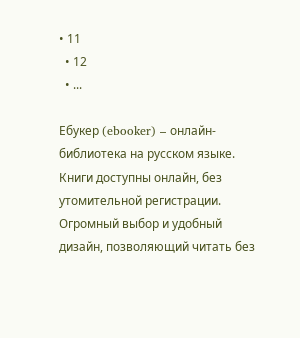• 11
  • 12
  • ...

Ебукер (ebooker) – онлайн-библиотека на русском языке. Книги доступны онлайн, без утомительной регистрации. Огромный выбор и удобный дизайн, позволяющий читать без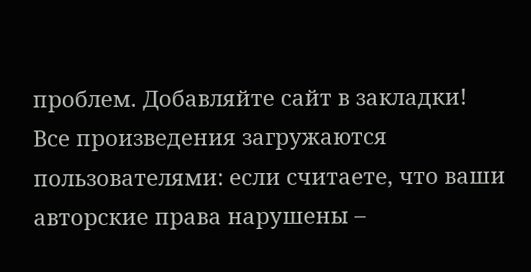проблем. Добавляйте сайт в закладки! Все произведения загружаются пользователями: если считаете, что ваши авторские права нарушены –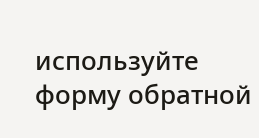используйте форму обратной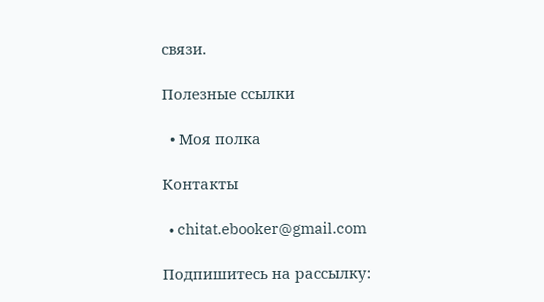связи.

Полезные ссылки

  • Моя полка

Контакты

  • chitat.ebooker@gmail.com

Подпишитесь на рассылку: